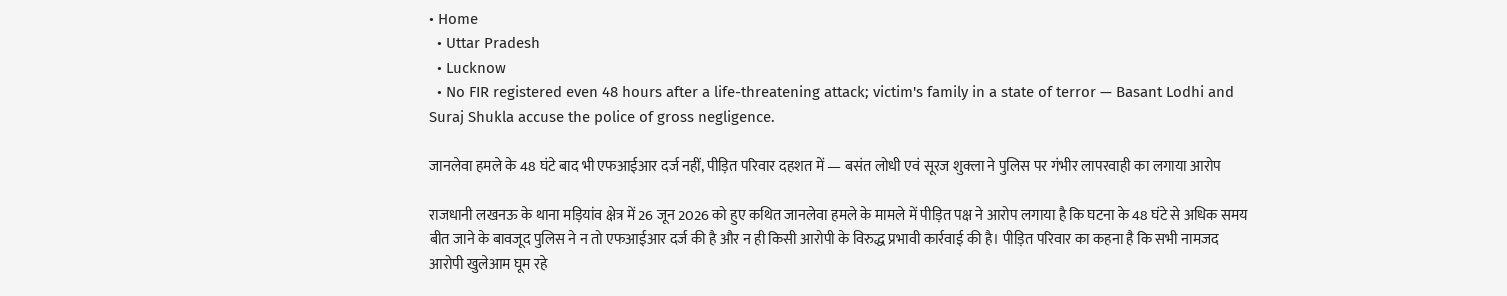• Home
  • Uttar Pradesh
  • Lucknow
  • No FIR registered even 48 hours after a life-threatening attack; victim's family in a state of terror — Basant Lodhi and Suraj Shukla accuse the police of gross negligence.

जानलेवा हमले के 48 घंटे बाद भी एफआईआर दर्ज नहीं, पीड़ित परिवार दहशत में — बसंत लोधी एवं सूरज शुक्ला ने पुलिस पर गंभीर लापरवाही का लगाया आरोप

राजधानी लखनऊ के थाना मड़ियांव क्षेत्र में 26 जून 2026 को हुए कथित जानलेवा हमले के मामले में पीड़ित पक्ष ने आरोप लगाया है कि घटना के 48 घंटे से अधिक समय बीत जाने के बावजूद पुलिस ने न तो एफआईआर दर्ज की है और न ही किसी आरोपी के विरुद्ध प्रभावी कार्रवाई की है। पीड़ित परिवार का कहना है कि सभी नामजद आरोपी खुलेआम घूम रहे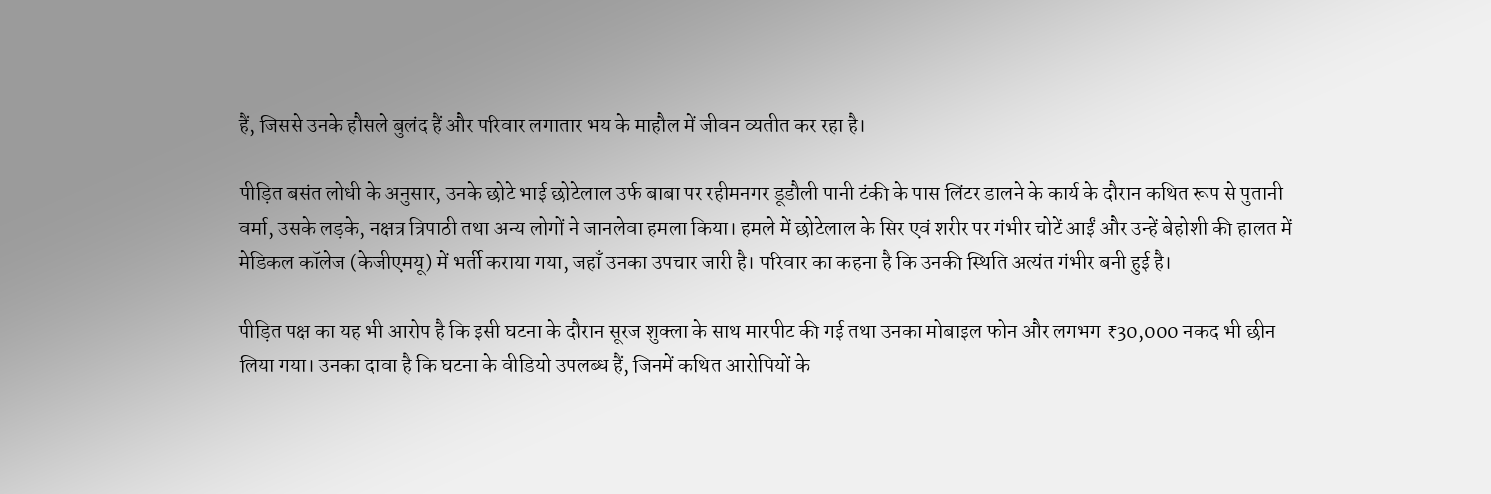हैं, जिससे उनके हौसले बुलंद हैं और परिवार लगातार भय के माहौल में जीवन व्यतीत कर रहा है।

पीड़ित बसंत लोधी के अनुसार, उनके छोटे भाई छोटेलाल उर्फ बाबा पर रहीमनगर डूडौली पानी टंकी के पास लिंटर डालने के कार्य के दौरान कथित रूप से पुतानी वर्मा, उसके लड़के, नक्षत्र त्रिपाठी तथा अन्य लोगों ने जानलेवा हमला किया। हमले में छोटेलाल के सिर एवं शरीर पर गंभीर चोटें आईं और उन्हें बेहोशी की हालत में मेडिकल कॉलेज (केजीएमयू) में भर्ती कराया गया, जहाँ उनका उपचार जारी है। परिवार का कहना है कि उनकी स्थिति अत्यंत गंभीर बनी हुई है।

पीड़ित पक्ष का यह भी आरोप है कि इसी घटना के दौरान सूरज शुक्ला के साथ मारपीट की गई तथा उनका मोबाइल फोन और लगभग ₹30,000 नकद भी छीन लिया गया। उनका दावा है कि घटना के वीडियो उपलब्ध हैं, जिनमें कथित आरोपियों के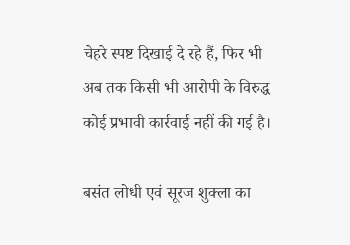चेहरे स्पष्ट दिखाई दे रहे हैं, फिर भी अब तक किसी भी आरोपी के विरुद्ध कोई प्रभावी कार्रवाई नहीं की गई है।

बसंत लोधी एवं सूरज शुक्ला का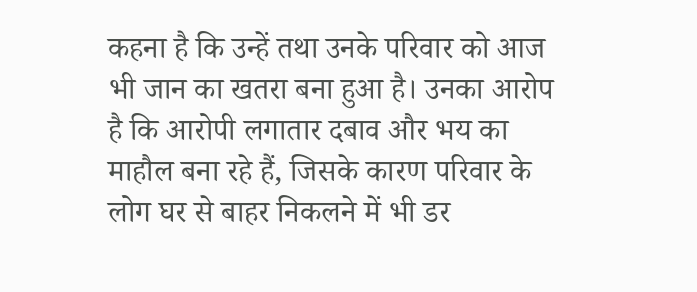कहना है कि उन्हें तथा उनके परिवार को आज भी जान का खतरा बना हुआ है। उनका आरोप है कि आरोपी लगातार दबाव और भय का माहौल बना रहे हैं, जिसके कारण परिवार के लोग घर से बाहर निकलने में भी डर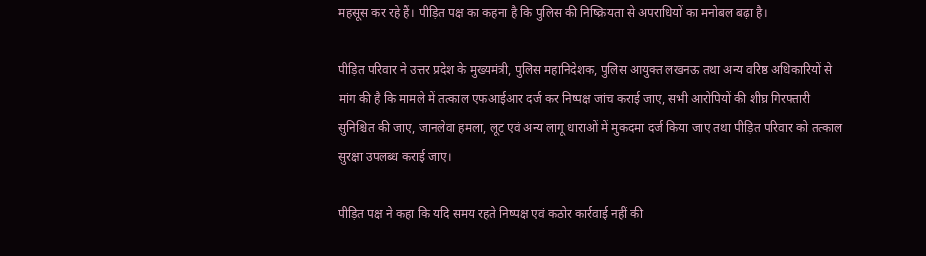महसूस कर रहे हैं। पीड़ित पक्ष का कहना है कि पुलिस की निष्क्रियता से अपराधियों का मनोबल बढ़ा है।

पीड़ित परिवार ने उत्तर प्रदेश के मुख्यमंत्री, पुलिस महानिदेशक, पुलिस आयुक्त लखनऊ तथा अन्य वरिष्ठ अधिकारियों से मांग की है कि मामले में तत्काल एफआईआर दर्ज कर निष्पक्ष जांच कराई जाए, सभी आरोपियों की शीघ्र गिरफ्तारी सुनिश्चित की जाए, जानलेवा हमला, लूट एवं अन्य लागू धाराओं में मुकदमा दर्ज किया जाए तथा पीड़ित परिवार को तत्काल सुरक्षा उपलब्ध कराई जाए।

पीड़ित पक्ष ने कहा कि यदि समय रहते निष्पक्ष एवं कठोर कार्रवाई नहीं की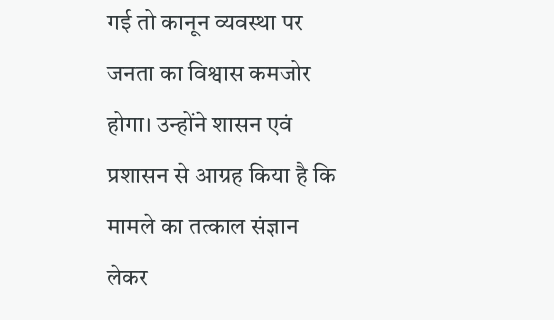गई तो कानून व्यवस्था पर जनता का विश्वास कमजोर होगा। उन्होंने शासन एवं प्रशासन से आग्रह किया है कि मामले का तत्काल संज्ञान लेकर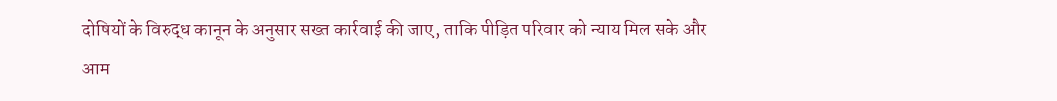दोषियों के विरुद्ध कानून के अनुसार सख्त कार्रवाई की जाए, ताकि पीड़ित परिवार को न्याय मिल सके और आम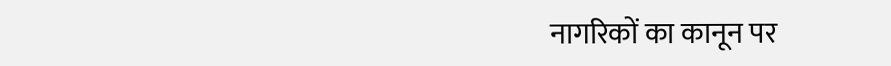नागरिकों का कानून पर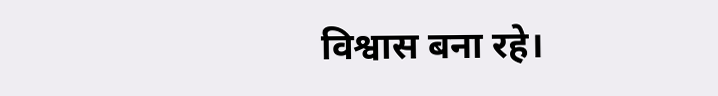विश्वास बना रहे।